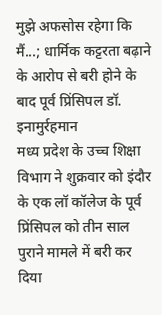मुझे अफसोस रहेगा कि मैं...; धार्मिक कट्टरता बढ़ाने के आरोप से बरी होने के बाद पूर्व प्रिंसिपल डॉ. इनामुर्रहमान
मध्य प्रदेश के उच्च शिक्षा विभाग ने शुक्रवार को इंदौर के एक लॉ कॉलेज के पूर्व प्रिंसिपल को तीन साल पुराने मामले में बरी कर दिया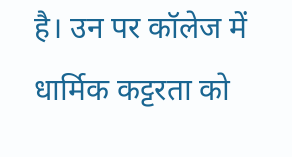है। उन पर कॉलेज में धार्मिक कट्टरता को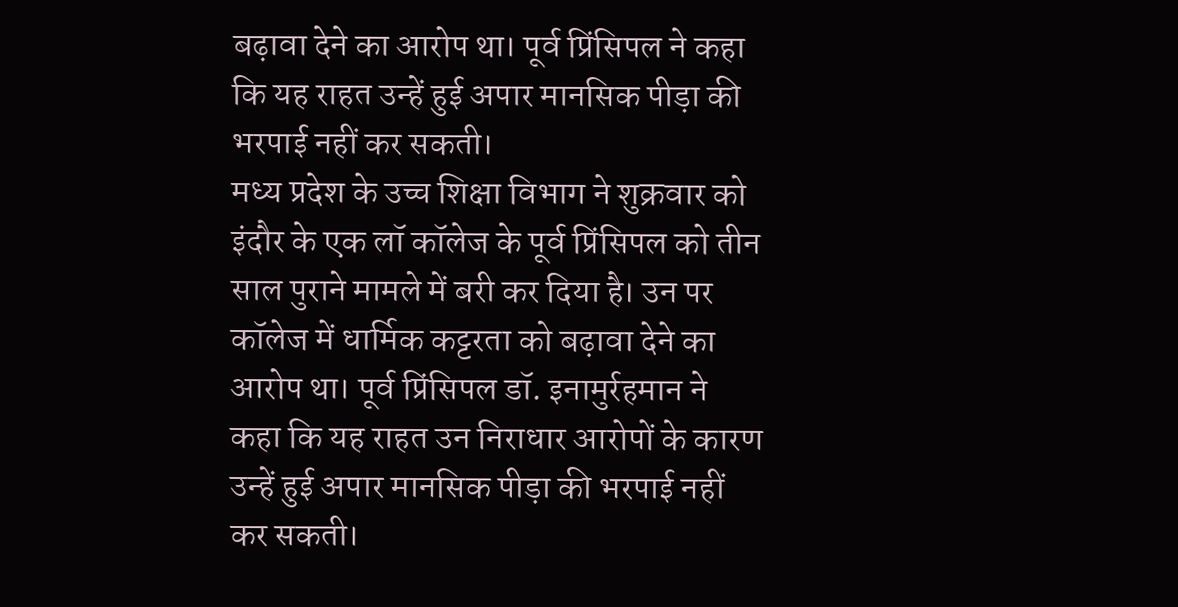बढ़ावा देने का आरोप था। पूर्व प्रिंसिपल ने कहा कि यह राहत उन्हें हुई अपार मानसिक पीड़ा की भरपाई नहीं कर सकती।
मध्य प्रदेश के उच्च शिक्षा विभाग ने शुक्रवार को इंदौर के एक लॉ कॉलेज के पूर्व प्रिंसिपल को तीन साल पुराने मामले में बरी कर दिया है। उन पर कॉलेज में धार्मिक कट्टरता को बढ़ावा देने का आरोप था। पूर्व प्रिंसिपल डॉ. इनामुर्रहमान ने कहा कि यह राहत उन निराधार आरोपों के कारण उन्हें हुई अपार मानसिक पीड़ा की भरपाई नहीं कर सकती।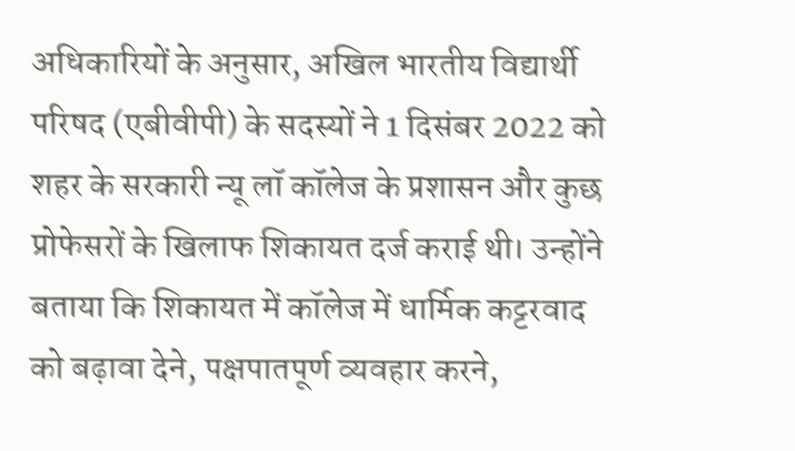अधिकारियों के अनुसार, अखिल भारतीय विद्यार्थी परिषद (एबीवीपी) के सदस्यों ने 1 दिसंबर 2022 को शहर के सरकारी न्यू लॉ कॉलेज के प्रशासन और कुछ प्रोफेसरों के खिलाफ शिकायत दर्ज कराई थी। उन्होंने बताया कि शिकायत में कॉलेज में धार्मिक कट्टरवाद को बढ़ावा देने, पक्षपातपूर्ण व्यवहार करने,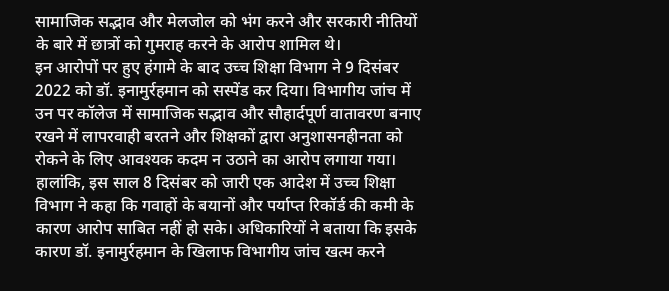सामाजिक सद्भाव और मेलजोल को भंग करने और सरकारी नीतियों के बारे में छात्रों को गुमराह करने के आरोप शामिल थे।
इन आरोपों पर हुए हंगामे के बाद उच्च शिक्षा विभाग ने 9 दिसंबर 2022 को डॉ. इनामुर्रहमान को सस्पेंड कर दिया। विभागीय जांच में उन पर कॉलेज में सामाजिक सद्भाव और सौहार्दपूर्ण वातावरण बनाए रखने में लापरवाही बरतने और शिक्षकों द्वारा अनुशासनहीनता को रोकने के लिए आवश्यक कदम न उठाने का आरोप लगाया गया।
हालांकि, इस साल 8 दिसंबर को जारी एक आदेश में उच्च शिक्षा विभाग ने कहा कि गवाहों के बयानों और पर्याप्त रिकॉर्ड की कमी के कारण आरोप साबित नहीं हो सके। अधिकारियों ने बताया कि इसके कारण डॉ. इनामुर्रहमान के खिलाफ विभागीय जांच खत्म करने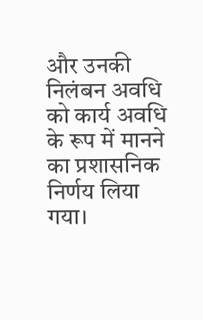और उनकी निलंबन अवधि को कार्य अवधि के रूप में मानने का प्रशासनिक निर्णय लिया गया।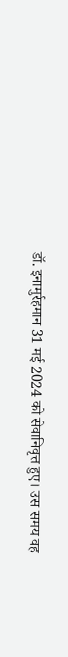डॉ. इनामुर्रहमान 31 मई 2024 को सेवानिवृत्त हुए। उस समय वह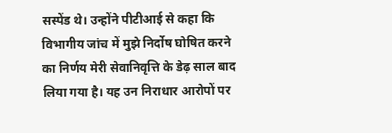सस्पेंड थे। उन्होंने पीटीआई से कहा कि विभागीय जांच में मुझे निर्दोष घोषित करने का निर्णय मेरी सेवानिवृत्ति के डेढ़ साल बाद लिया गया है। यह उन निराधार आरोपों पर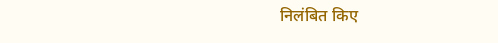निलंबित किए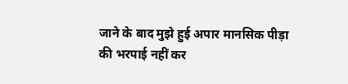जाने के बाद मुझे हुई अपार मानसिक पीड़ा की भरपाई नहीं कर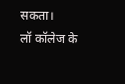सकता।
लॉ कॉलेज के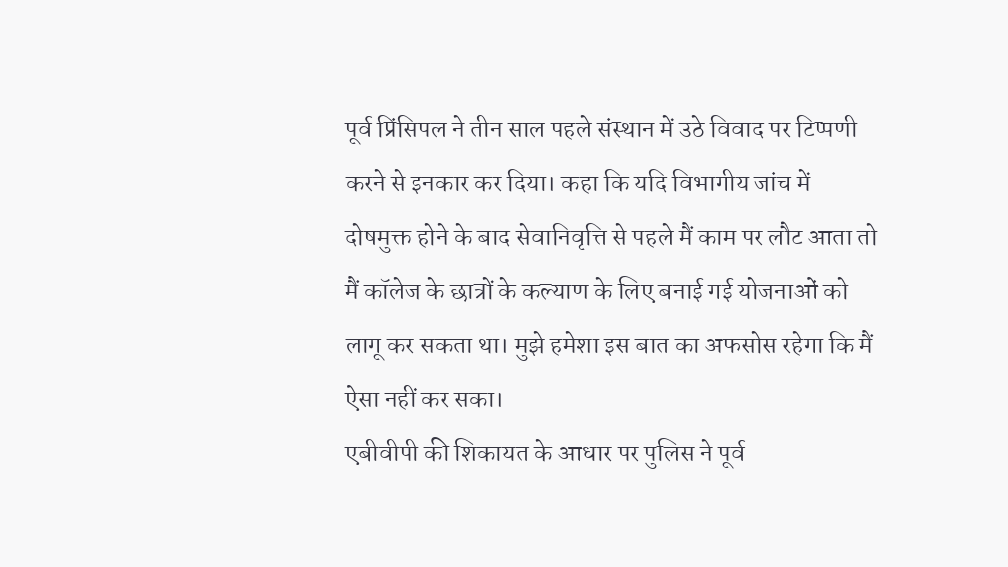पूर्व प्रिंसिपल ने तीन साल पहले संस्थान में उठे विवाद पर टिप्पणी करने से इनकार कर दिया। कहा कि यदि विभागीय जांच में दोषमुक्त होने के बाद सेवानिवृत्ति से पहले मैं काम पर लौट आता तो मैं कॉलेज के छात्रों के कल्याण के लिए बनाई गई योजनाओं को लागू कर सकता था। मुझे हमेशा इस बात का अफसोस रहेगा कि मैं ऐसा नहीं कर सका।
एबीवीपी की शिकायत के आधार पर पुलिस ने पूर्व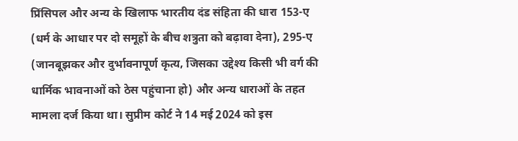प्रिंसिपल और अन्य के खिलाफ भारतीय दंड संहिता की धारा 153-ए (धर्म के आधार पर दो समूहों के बीच शत्रुता को बढ़ावा देना), 295-ए (जानबूझकर और दुर्भावनापूर्ण कृत्य, जिसका उद्देश्य किसी भी वर्ग की धार्मिक भावनाओं को ठेस पहुंचाना हो) और अन्य धाराओं के तहत मामला दर्ज किया था। सुप्रीम कोर्ट ने 14 मई 2024 को इस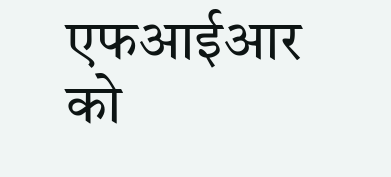एफआईआर को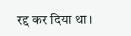रद्द कर दिया था।